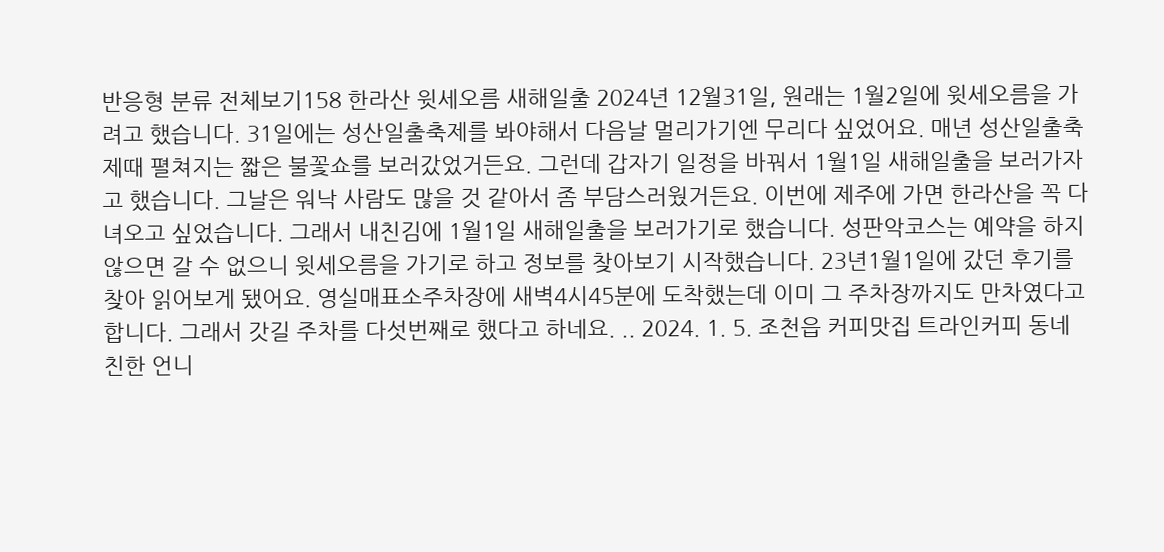반응형 분류 전체보기158 한라산 윗세오름 새해일출 2024년 12월31일, 원래는 1월2일에 윗세오름을 가려고 했습니다. 31일에는 성산일출축제를 봐야해서 다음날 멀리가기엔 무리다 싶었어요. 매년 성산일출축제때 펼쳐지는 짧은 불꽃쇼를 보러갔었거든요. 그런데 갑자기 일정을 바꿔서 1월1일 새해일출을 보러가자고 했습니다. 그날은 워낙 사람도 많을 것 같아서 좀 부담스러웠거든요. 이번에 제주에 가면 한라산을 꼭 다녀오고 싶었습니다. 그래서 내친김에 1월1일 새해일출을 보러가기로 했습니다. 성판악코스는 예약을 하지 않으면 갈 수 없으니 윗세오름을 가기로 하고 정보를 찾아보기 시작했습니다. 23년1월1일에 갔던 후기를 찾아 읽어보게 됐어요. 영실매표소주차장에 새벽4시45분에 도착했는데 이미 그 주차장까지도 만차였다고 합니다. 그래서 갓길 주차를 다섯번째로 했다고 하네요. .. 2024. 1. 5. 조천읍 커피맛집 트라인커피 동네 친한 언니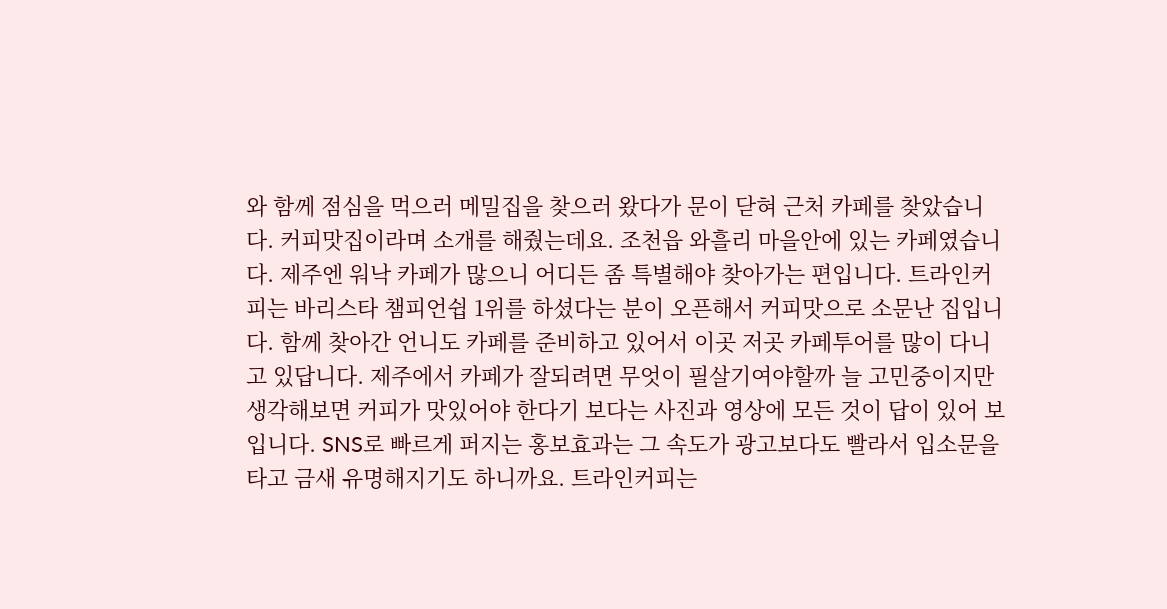와 함께 점심을 먹으러 메밀집을 찾으러 왔다가 문이 닫혀 근처 카페를 찾았습니다. 커피맛집이라며 소개를 해줬는데요. 조천읍 와흘리 마을안에 있는 카페였습니다. 제주엔 워낙 카페가 많으니 어디든 좀 특별해야 찾아가는 편입니다. 트라인커피는 바리스타 챔피언쉽 1위를 하셨다는 분이 오픈해서 커피맛으로 소문난 집입니다. 함께 찾아간 언니도 카페를 준비하고 있어서 이곳 저곳 카페투어를 많이 다니고 있답니다. 제주에서 카페가 잘되려면 무엇이 필살기여야할까 늘 고민중이지만 생각해보면 커피가 맛있어야 한다기 보다는 사진과 영상에 모든 것이 답이 있어 보입니다. SNS로 빠르게 퍼지는 홍보효과는 그 속도가 광고보다도 빨라서 입소문을 타고 금새 유명해지기도 하니까요. 트라인커피는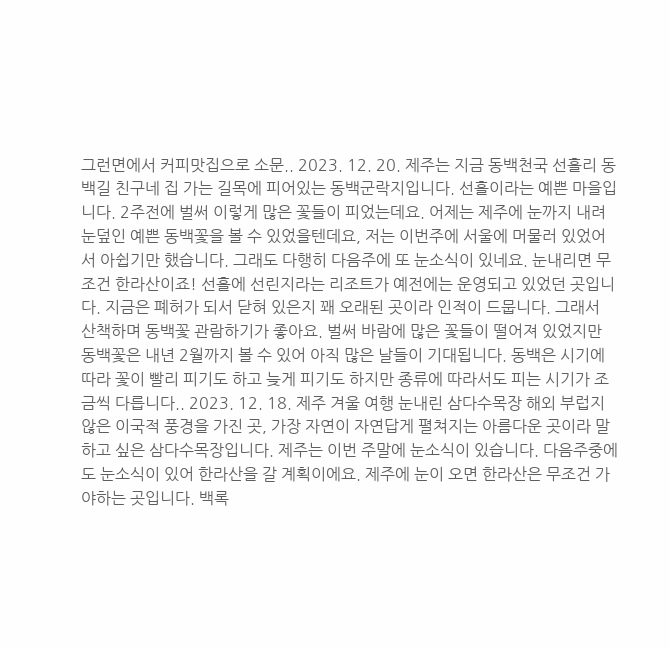그런면에서 커피맛집으로 소문.. 2023. 12. 20. 제주는 지금 동백천국 선흘리 동백길 친구네 집 가는 길목에 피어있는 동백군락지입니다. 선흘이라는 예쁜 마을입니다. 2주전에 벌써 이렇게 많은 꽃들이 피었는데요. 어제는 제주에 눈까지 내려 눈덮인 예쁜 동백꽃을 볼 수 있었을텐데요, 저는 이번주에 서울에 머물러 있었어서 아쉽기만 했습니다. 그래도 다행히 다음주에 또 눈소식이 있네요. 눈내리면 무조건 한라산이죠! 선흘에 선린지라는 리조트가 예전에는 운영되고 있었던 곳입니다. 지금은 폐허가 되서 닫혀 있은지 꽤 오래된 곳이라 인적이 드뭅니다. 그래서 산책하며 동백꽃 관람하기가 좋아요. 벌써 바람에 많은 꽃들이 떨어져 있었지만 동백꽃은 내년 2월까지 볼 수 있어 아직 많은 날들이 기대됩니다. 동백은 시기에 따라 꽃이 빨리 피기도 하고 늦게 피기도 하지만 종류에 따라서도 피는 시기가 조금씩 다릅니다.. 2023. 12. 18. 제주 겨울 여행 눈내린 삼다수목장 해외 부럽지 않은 이국적 풍경을 가진 곳, 가장 자연이 자연답게 펼쳐지는 아름다운 곳이라 말하고 싶은 삼다수목장입니다. 제주는 이번 주말에 눈소식이 있습니다. 다음주중에도 눈소식이 있어 한라산을 갈 계획이에요. 제주에 눈이 오면 한라산은 무조건 가야하는 곳입니다. 백록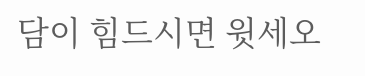담이 힘드시면 윗세오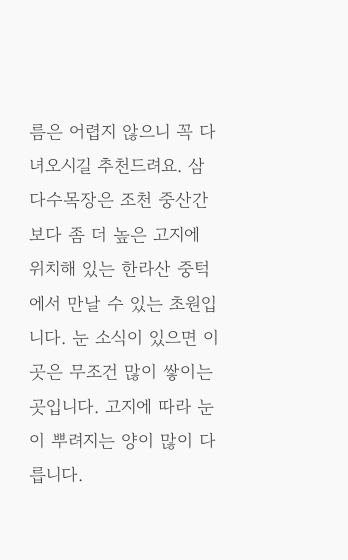름은 어렵지 않으니 꼭 다녀오시길 추천드려요. 삼다수목장은 조천 중산간보다 좀 더 높은 고지에 위치해 있는 한라산 중턱에서 만날 수 있는 초원입니다. 눈 소식이 있으면 이곳은 무조건 많이 쌓이는 곳입니다. 고지에 따라 눈이 뿌려지는 양이 많이 다릅니다.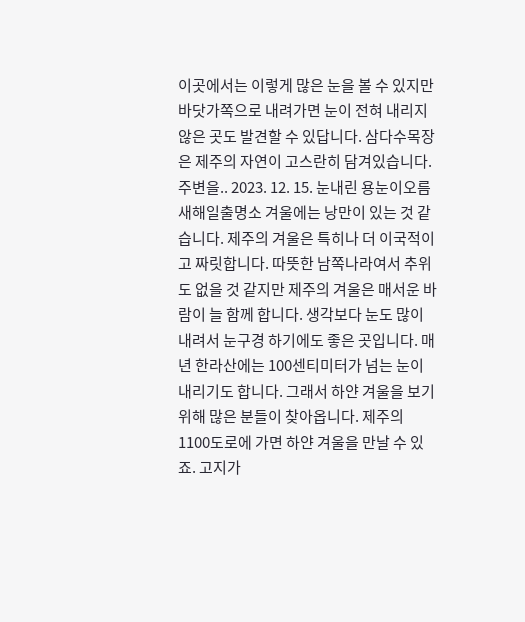이곳에서는 이렇게 많은 눈을 볼 수 있지만 바닷가쪽으로 내려가면 눈이 전혀 내리지 않은 곳도 발견할 수 있답니다. 삼다수목장은 제주의 자연이 고스란히 담겨있습니다. 주변을.. 2023. 12. 15. 눈내린 용눈이오름 새해일출명소 겨울에는 낭만이 있는 것 같습니다. 제주의 겨울은 특히나 더 이국적이고 짜릿합니다. 따뜻한 남쪽나라여서 추위도 없을 것 같지만 제주의 겨울은 매서운 바람이 늘 함께 합니다. 생각보다 눈도 많이 내려서 눈구경 하기에도 좋은 곳입니다. 매년 한라산에는 100센티미터가 넘는 눈이 내리기도 합니다. 그래서 하얀 겨울을 보기 위해 많은 분들이 찾아옵니다. 제주의 1100도로에 가면 하얀 겨울을 만날 수 있죠. 고지가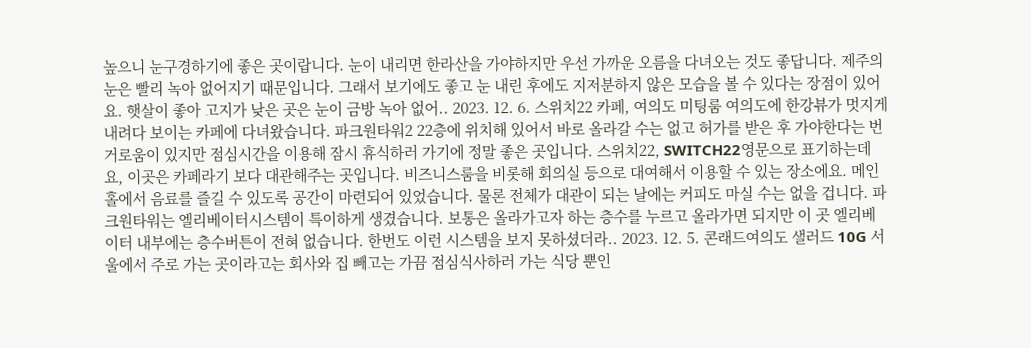높으니 눈구경하기에 좋은 곳이랍니다. 눈이 내리면 한라산을 가야하지만 우선 가까운 오름을 다녀오는 것도 좋답니다. 제주의 눈은 빨리 녹아 없어지기 때문입니다. 그래서 보기에도 좋고 눈 내린 후에도 지저분하지 않은 모습을 볼 수 있다는 장점이 있어요. 햇살이 좋아 고지가 낮은 곳은 눈이 금방 녹아 없어.. 2023. 12. 6. 스위치22 카페, 여의도 미팅룸 여의도에 한강뷰가 멋지게 내려다 보이는 카페에 다녀왔습니다. 파크원타워2 22층에 위치해 있어서 바로 올라갈 수는 없고 허가를 받은 후 가야한다는 번거로움이 있지만 점심시간을 이용해 잠시 휴식하러 가기에 정말 좋은 곳입니다. 스위치22, SWITCH22영문으로 표기하는데요, 이곳은 카페라기 보다 대관해주는 곳입니다. 비즈니스룸을 비롯해 회의실 등으로 대여해서 이용할 수 있는 장소에요. 메인 홀에서 음료를 즐길 수 있도록 공간이 마련되어 있었습니다. 물론 전체가 대관이 되는 날에는 커피도 마실 수는 없을 겁니다. 파크원타워는 엘리베이터시스템이 특이하게 생겼습니다. 보통은 올라가고자 하는 층수를 누르고 올라가면 되지만 이 곳 엘리베이터 내부에는 층수버튼이 전혀 없습니다. 한번도 이런 시스템을 보지 못하셨더라.. 2023. 12. 5. 콘래드여의도 샐러드 10G 서울에서 주로 가는 곳이라고는 회사와 집 빼고는 가끔 점심식사하러 가는 식당 뿐인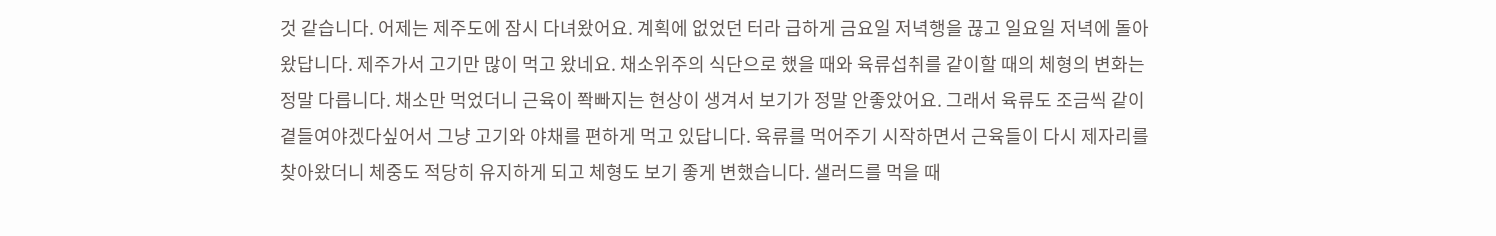것 같습니다. 어제는 제주도에 잠시 다녀왔어요. 계획에 없었던 터라 급하게 금요일 저녁행을 끊고 일요일 저녁에 돌아왔답니다. 제주가서 고기만 많이 먹고 왔네요. 채소위주의 식단으로 했을 때와 육류섭취를 같이할 때의 체형의 변화는 정말 다릅니다. 채소만 먹었더니 근육이 쫙빠지는 현상이 생겨서 보기가 정말 안좋았어요. 그래서 육류도 조금씩 같이 곁들여야겠다싶어서 그냥 고기와 야채를 편하게 먹고 있답니다. 육류를 먹어주기 시작하면서 근육들이 다시 제자리를 찾아왔더니 체중도 적당히 유지하게 되고 체형도 보기 좋게 변했습니다. 샐러드를 먹을 때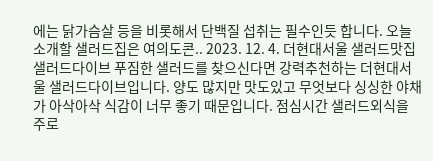에는 닭가슴살 등을 비롯해서 단백질 섭취는 필수인듯 합니다. 오늘 소개할 샐러드집은 여의도콘.. 2023. 12. 4. 더현대서울 샐러드맛집 샐러드다이브 푸짐한 샐러드를 찾으신다면 강력추천하는 더현대서울 샐러드다이브입니다. 양도 많지만 맛도있고 무엇보다 싱싱한 야채가 아삭아삭 식감이 너무 좋기 때문입니다. 점심시간 샐러드외식을 주로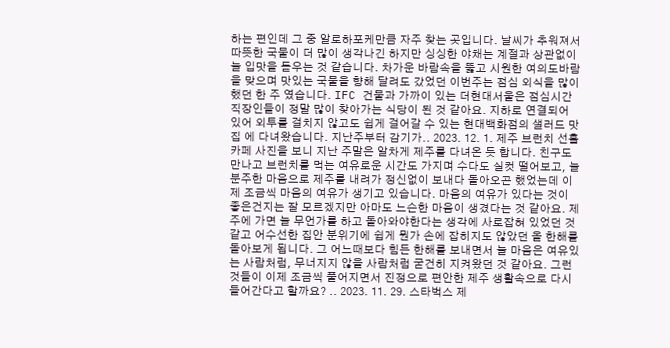하는 편인데 그 중 알로하포케만큼 자주 찾는 곳입니다. 날씨가 추워져서 따뜻한 국물이 더 많이 생각나긴 하지만 싱싱한 야채는 계절과 상관없이 늘 입맛을 돋우는 것 같습니다. 차가운 바람속을 뚫고 시원한 여의도바람을 맞으며 맛있는 국물을 향해 달려도 갔었던 이번주는 점심 외식을 많이 했던 한 주 였습니다. IFC 건물과 가까이 있는 더현대서울은 점심시간 직장인들이 정말 많이 찾아가는 식당이 된 것 같아요. 지하로 연결되어 있어 외투를 걸치지 않고도 쉽게 걸어갈 수 있는 현대백화점의 샐러드 맛집 에 다녀왔습니다. 지난주부터 감기가.. 2023. 12. 1. 제주 브런치 선흘카페 사진을 보니 지난 주말은 알차게 제주를 다녀온 듯 합니다. 친구도 만나고 브런치를 먹는 여유로운 시간도 가지며 수다도 실컷 떨어보고, 늘 분주한 마음으로 제주를 내려가 정신없이 보내다 돌아오곤 했었는데 이제 조금씩 마음의 여유가 생기고 있습니다. 마음의 여유가 있다는 것이 좋은건지는 잘 모르겠지만 아마도 느슨한 마음이 생겼다는 것 같아요. 제주에 가면 늘 무언가를 하고 돌아와야한다는 생각에 사로잡혀 있었던 것 같고 어수선한 집안 분위기에 쉽게 뭔가 손에 잡히지도 않았던 올 한해를 돌아보게 됩니다. 그 어느때보다 힘든 한해를 보내면서 늘 마음은 여유있는 사람처럼, 무너지지 않을 사람처럼 굳건히 지켜왔던 것 같아요. 그런것들이 이제 조금씩 풀어지면서 진정으로 편안한 제주 생활속으로 다시 들어간다고 할까요? .. 2023. 11. 29. 스타벅스 제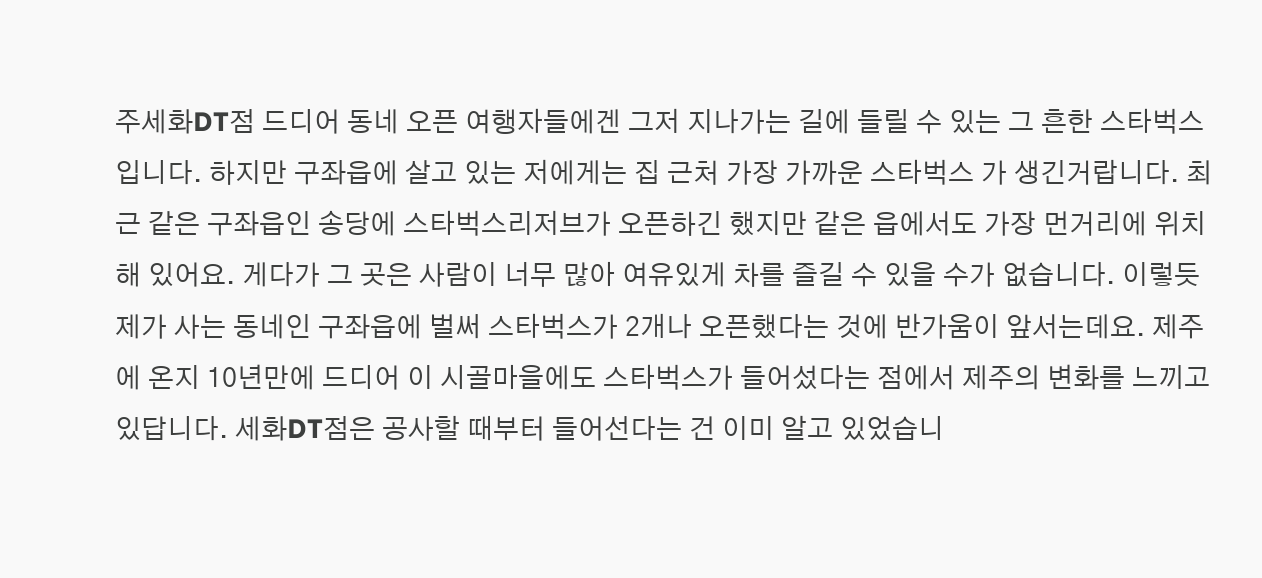주세화DT점 드디어 동네 오픈 여행자들에겐 그저 지나가는 길에 들릴 수 있는 그 흔한 스타벅스입니다. 하지만 구좌읍에 살고 있는 저에게는 집 근처 가장 가까운 스타벅스 가 생긴거랍니다. 최근 같은 구좌읍인 송당에 스타벅스리저브가 오픈하긴 했지만 같은 읍에서도 가장 먼거리에 위치해 있어요. 게다가 그 곳은 사람이 너무 많아 여유있게 차를 즐길 수 있을 수가 없습니다. 이렇듯 제가 사는 동네인 구좌읍에 벌써 스타벅스가 2개나 오픈했다는 것에 반가움이 앞서는데요. 제주에 온지 10년만에 드디어 이 시골마을에도 스타벅스가 들어섰다는 점에서 제주의 변화를 느끼고 있답니다. 세화DT점은 공사할 때부터 들어선다는 건 이미 알고 있었습니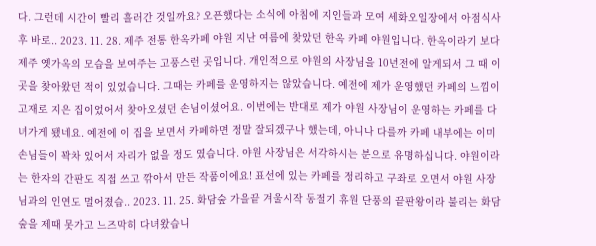다. 그런데 시간이 빨리 흘러간 것일까요? 오픈했다는 소식에 아침에 지인들과 모여 세화오일장에서 아점식사 후 바로.. 2023. 11. 28. 제주 전통 한옥카페 야원 지난 여름에 찾았던 한옥 카페 야원입니다. 한옥이라기 보다 제주 옛가옥의 모습을 보여주는 고풍스런 곳입니다. 개인적으로 야원의 사장님을 10년전에 알게되서 그 때 이 곳을 찾아왔던 적이 있었습니다. 그때는 카페를 운영하지는 않았습니다. 예전에 제가 운영했던 카페의 느낌이 고재로 지은 집이었어서 찾아오셨던 손님이셨어요. 이번에는 반대로 제가 야원 사장님이 운영하는 카페를 다녀가게 됐네요. 예전에 이 집을 보면서 카페하면 정말 잘되겠구나 했는데, 아니나 다를까 카페 내부에는 이미 손님들이 꽉차 있어서 자리가 없을 정도 였습니다. 야원 사장님은 서각하시는 분으로 유명하십니다. 야원이라는 한자의 간판도 직접 쓰고 깎아서 만든 작품이에요! 표선에 있는 카페를 정리하고 구좌로 오면서 야원 사장님과의 인연도 멀어졌습.. 2023. 11. 25. 화담숲 가을끝 겨울시작 동절기 휴원 단풍의 끝판왕이라 불리는 화담숲을 제때 못가고 느즈막히 다녀왔습니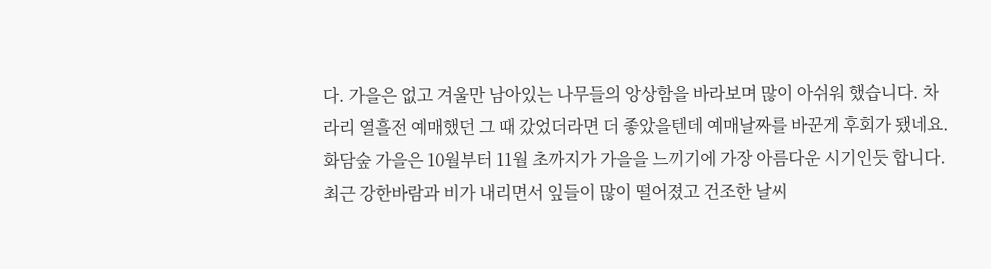다. 가을은 없고 겨울만 남아있는 나무들의 앙상함을 바라보며 많이 아쉬워 했습니다. 차라리 열흘전 예매했던 그 때 갔었더라면 더 좋았을텐데 예매날짜를 바꾼게 후회가 됐네요. 화담숲 가을은 10월부터 11월 초까지가 가을을 느끼기에 가장 아름다운 시기인듯 합니다. 최근 강한바람과 비가 내리면서 잎들이 많이 떨어졌고 건조한 날씨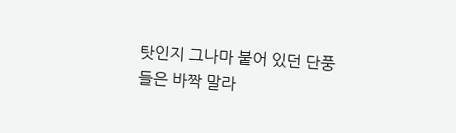탓인지 그나마 붙어 있던 단풍들은 바짝 말라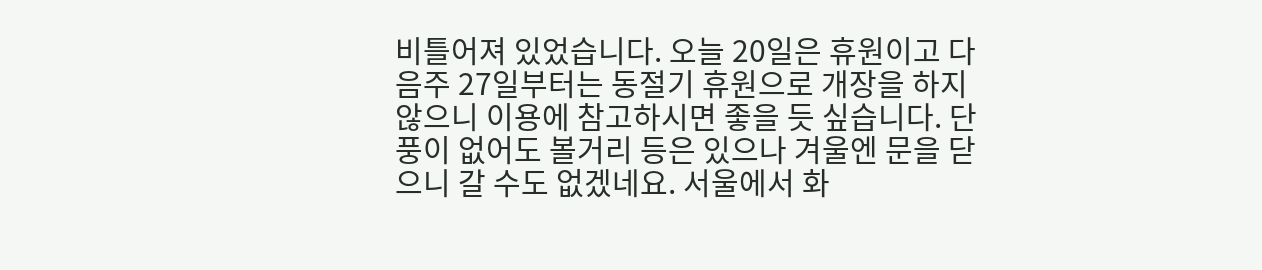비틀어져 있었습니다. 오늘 20일은 휴원이고 다음주 27일부터는 동절기 휴원으로 개장을 하지 않으니 이용에 참고하시면 좋을 듯 싶습니다. 단풍이 없어도 볼거리 등은 있으나 겨울엔 문을 닫으니 갈 수도 없겠네요. 서울에서 화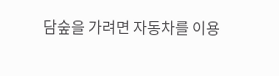담숲을 가려면 자동차를 이용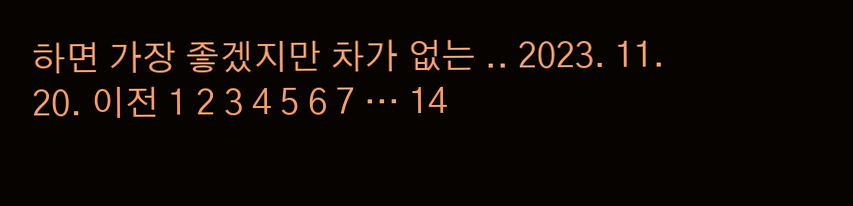하면 가장 좋겠지만 차가 없는 .. 2023. 11. 20. 이전 1 2 3 4 5 6 7 ··· 14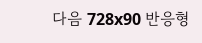다음 728x90 반응형